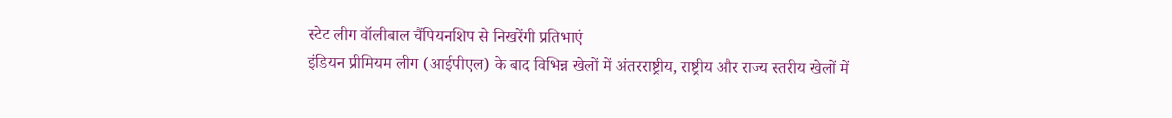स्टेट लीग वॉलीबाल चैंपियनशिप से निखरेंगी प्रतिभाएं
इंडियन प्रीमियम लीग (आईपीएल) के बाद विभिन्न खेलों में अंतरराष्ट्रीय, राष्ट्रीय और राज्य स्तरीय खेलों में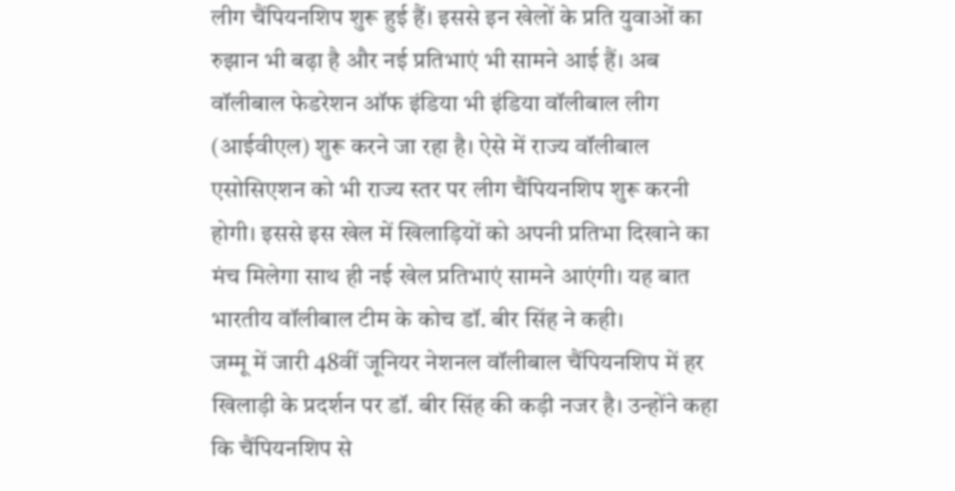लीग चैंपियनशिप शुरू हुई हैं। इससे इन खेलों के प्रति युवाओं का रुझान भी बढ़ा है और नई प्रतिभाएं भी सामने आई हैं। अब वॉलीबाल फेडरेशन ऑफ इंडिया भी इंडिया वॉलीबाल लीग (आईवीएल) शुरू करने जा रहा है। ऐसे में राज्य वॉलीबाल एसोसिएशन को भी राज्य स्तर पर लीग चैंपियनशिप शुरू करनी होगी। इससे इस खेल में खिलाड़ियों को अपनी प्रतिभा दिखाने का मंच मिलेगा साथ ही नई खेल प्रतिभाएं सामने आएंगी। यह बात भारतीय वॉलीबाल टीम के कोच डॉ. बीर सिंह ने कही।
जम्मू में जारी 48वीं जूनियर नेशनल वॉलीबाल चैंपियनशिप में हर खिलाड़ी के प्रदर्शन पर डॉ. बीर सिंह की कड़ी नजर है। उन्होंने कहा कि चैंपियनशिप से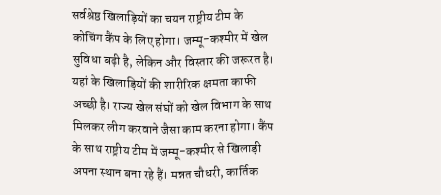सर्वश्रेष्ठ खिलाड़ियों का चयन राष्ट्रीय टीम के कोचिंग कैंप के लिए होगा। जम्मू-कश्मीर में खेल सुविधा बढ़ी है, लेकिन और विस्तार की जरूरत है। यहां के खिलाड़ियों की शारीरिक क्षमता काफी अच्छी है। राज्य खेल संघों को खेल विभाग के साथ मिलकर लीग करवाने जैसा काम करना होगा। कैंप के साथ राष्ट्रीय टीम में जम्मू-कश्मीर से खिलाड़ी अपना स्थान बना रहे हैं। मन्नत चौधरी, कार्तिक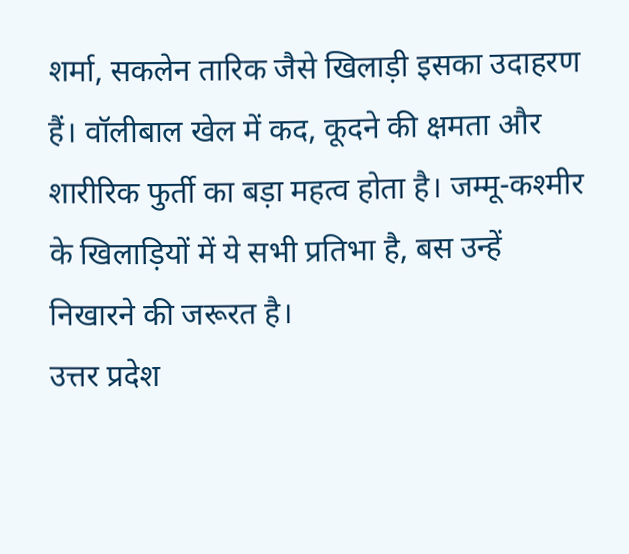शर्मा, सकलेन तारिक जैसे खिलाड़ी इसका उदाहरण हैं। वॉलीबाल खेल में कद, कूदने की क्षमता और शारीरिक फुर्ती का बड़ा महत्व होता है। जम्मू-कश्मीर के खिलाड़ियों में ये सभी प्रतिभा है, बस उन्हें निखारने की जरूरत है।
उत्तर प्रदेश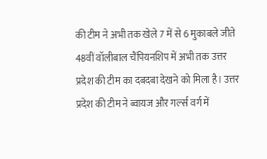की टीम ने अभी तक खेले 7 में से 6 मुकाबले जीते
48वीं वॉलीबाल चैंपियनशिप में अभी तक उत्तर प्रदेश की टीम का दबदबा देखने को मिला है। उत्तर प्रदेश की टीम ने ब्वायज और गर्ल्स वर्ग में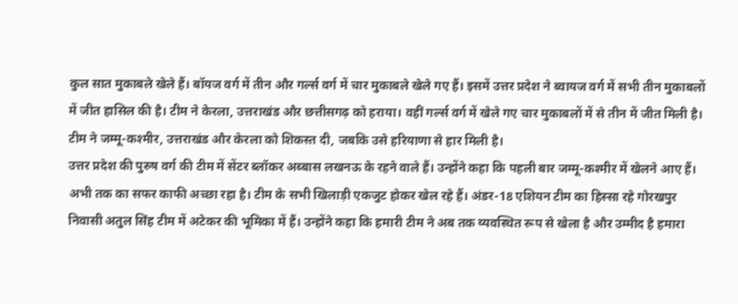कुल सात मुकाबले खेले हैं। बॉयज वर्ग में तीन और गर्ल्स वर्ग में चार मुकाबले खेले गए हैं। इसमें उत्तर प्रदेश ने ब्वायज वर्ग में सभी तीन मुकाबलों में जीत हासिल की है। टीम ने केरला, उत्तराखंड और छत्तीसगढ़ को हराया। वहीं गर्ल्स वर्ग में खेले गए चार मुकाबलों में से तीन में जीत मिली है। टीम ने जम्मू-कश्मीर, उत्तराखंड और केरला को शिकस्त दी, जबकि उसे हरियाणा से हार मिली है।
उत्तर प्रदेश की पुरुष वर्ग की टीम में सेंटर ब्लॉकर अब्बास लखनऊ के रहने वाले हैं। उन्होंने कहा कि पहली बार जम्मू-कश्मीर में खेलने आए हैं। अभी तक का सफर काफी अच्छा रहा है। टीम के सभी खिलाड़ी एकजुट होकर खेल रहे हैं। अंडर-18 एशियन टीम का हिस्सा रहे गोरखपुर निवासी अतुल सिंह टीम में अटेकर की भूमिका में हैं। उन्होंने कहा कि हमारी टीम ने अब तक व्यवस्थित रूप से खेला है और उम्मीद है हमारा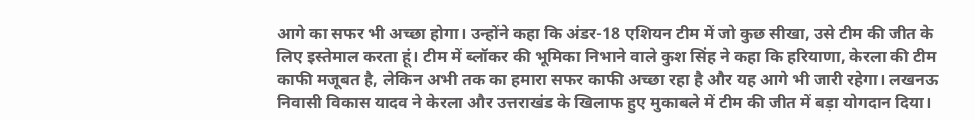आगे का सफर भी अच्छा होगा। उन्होंने कहा कि अंडर-18 एशियन टीम में जो कुछ सीखा, उसे टीम की जीत के लिए इस्तेमाल करता हूं। टीम में ब्लॉकर की भूमिका निभाने वाले कुश सिंह ने कहा कि हरियाणा, केरला की टीम काफी मजूबत है, लेकिन अभी तक का हमारा सफर काफी अच्छा रहा है और यह आगे भी जारी रहेगा। लखनऊ निवासी विकास यादव ने केरला और उत्तराखंड के खिलाफ हुए मुकाबले में टीम की जीत में बड़ा योगदान दिया।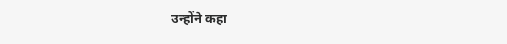उन्होंने कहा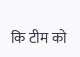कि टीम को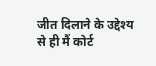जीत दिलाने के उद्देश्य से ही मैं कोर्ट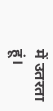में उतरता हूं।